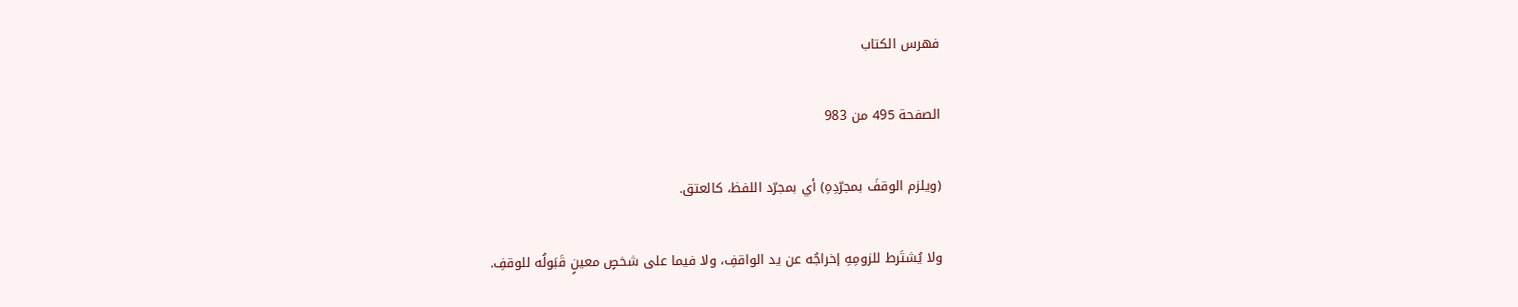فهرس الكتاب

الصفحة 495 من 983

(ويلزم الوقفَ بمجرّدِهِ) أي بمجرّد اللفظ، كالعتق.

ولا يُشتَرط للزومِهِ إخراجُه عن يد الواقفِ، ولا فيما على شخصٍ معينٍ قَبَولُه للوقفِ.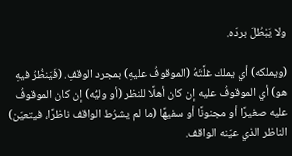ولا يَبْطُلَ بردّه.

(ويملكه) أي يملك غلَّتَهُ (الموقوفُ عليهِ) بمجرد الوقفِ. (فَيَنظُرُ فيهِ هو) أي الموقوفُ عليه إن كان أهلًا للنظر (أو وليُّه) إن كان الموقوفُ عليه صغيرًا أو مجنونًا أو سفيهًا (ما لم يشرُط الواقف ناظرًا، فيتعيّن) الناظر الذي عيّنه الواقف.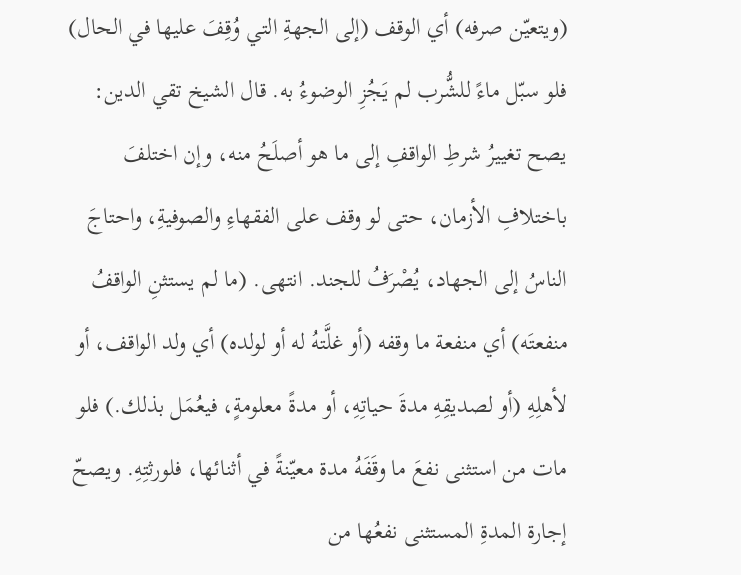(ويتعيّن صرفه) أي الوقف (إلى الجهةِ التي وُقِفَ عليها في الحال) فلو سبّل ماءً للشُّرب لم يَجُزِ الوضوءُ به. قال الشيخ تقي الدين: يصح تغييرُ شرطِ الواقفِ إلى ما هو أصلَحُ منه، وإن اختلفَ باختلافِ الأزمان، حتى لو وقف على الفقهاءِ والصوفيةِ، واحتاجَ الناسُ إلى الجهاد، يُصْرَفُ للجند. انتهى. (ما لم يستثنِ الواقفُ منفعتَه) أي منفعة ما وقفه (أو غلَّتهُ له أو لولده) أي ولد الواقف، أو لأهلِهِ (أو لصديقِهِ مدةَ حياتِهِ، أو مدةً معلومةٍ، فيعُمَل بذلك.) فلو مات من استثنى نفعَ ما وقَفَهُ مدة معيّنةً في أثنائها، فلورثتِهِ. ويصحّ إجارة المدةِ المستثنى نفعُها من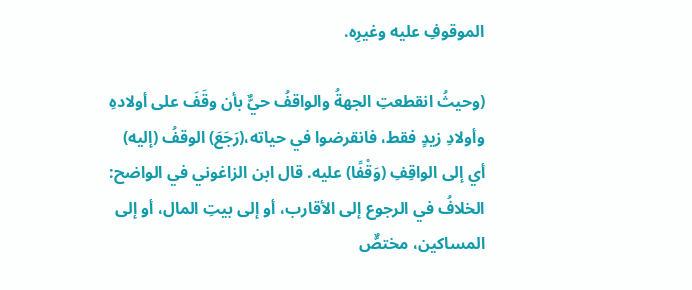الموقوفِ عليه وغيرِه.

(وحيثُ انقطعتِ الجهةُ والواقفُ حيٌّ بأن وقَفَ على أولادهِ وأولادِ زيدٍ فقط، فانقرضوا في حياته،(رَجَعَ) الوقفُ (إليه) أي إلى الواقِفِ (وَقْفًا) عليه. قال ابن الزاغوني في الواضح: الخلافُ في الرجوع إلى الأقارب، أو إلى بيتِ المال، أو إلى المساكين، مختصٌّ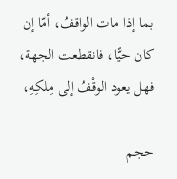بما إذا مات الواقفُ، أمّا إن كان حيًّا، فانقطعت الجهة، فهل يعود الوقْفُ إلى مِلكِهِ،

حجم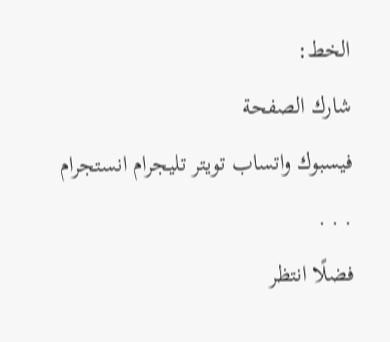الخط:
شارك الصفحة
فيسبوك واتساب تويتر تليجرام انستجرام
. . .
فضلًا انتظر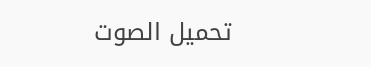تحميل الصوت